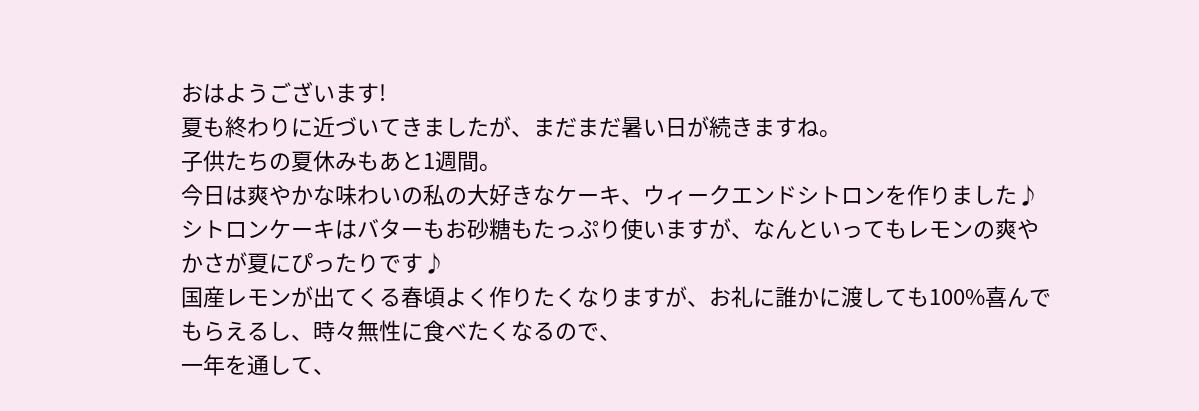おはようございます!
夏も終わりに近づいてきましたが、まだまだ暑い日が続きますね。
子供たちの夏休みもあと1週間。
今日は爽やかな味わいの私の大好きなケーキ、ウィークエンドシトロンを作りました♪
シトロンケーキはバターもお砂糖もたっぷり使いますが、なんといってもレモンの爽やかさが夏にぴったりです♪
国産レモンが出てくる春頃よく作りたくなりますが、お礼に誰かに渡しても100%喜んでもらえるし、時々無性に食べたくなるので、
一年を通して、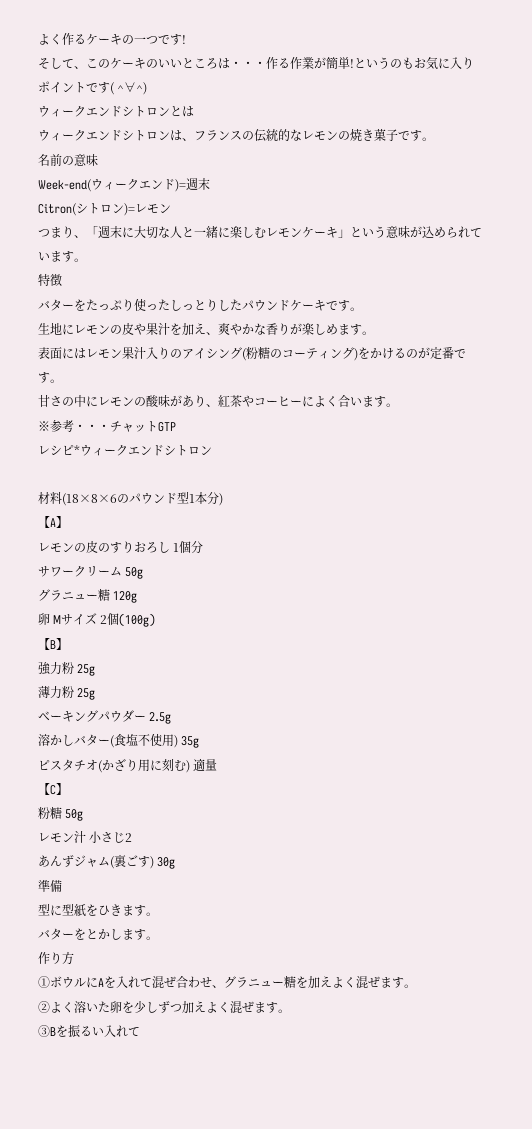よく作るケーキの一つです!
そして、このケーキのいいところは・・・作る作業が簡単!というのもお気に入りポイントです( ^∀^)
ウィークエンドシトロンとは
ウィークエンドシトロンは、フランスの伝統的なレモンの焼き菓子です。
名前の意味
Week-end(ウィークエンド)=週末
Citron(シトロン)=レモン
つまり、「週末に大切な人と一緒に楽しむレモンケーキ」という意味が込められています。
特徴
バターをたっぷり使ったしっとりしたパウンドケーキです。
生地にレモンの皮や果汁を加え、爽やかな香りが楽しめます。
表面にはレモン果汁入りのアイシング(粉糖のコーティング)をかけるのが定番です。
甘さの中にレモンの酸味があり、紅茶やコーヒーによく合います。
※参考・・・チャットGTP
レシピ*ウィークエンドシトロン

材料(18×8×6のパウンド型1本分)
【A】
レモンの皮のすりおろし 1個分
サワークリーム 50g
グラニュー糖 120g
卵 Mサイズ 2個(100g)
【B】
強力粉 25g
薄力粉 25g
ベーキングパウダー 2.5g
溶かしバター(食塩不使用) 35g
ピスタチオ(かざり用に刻む) 適量
【C】
粉糖 50g
レモン汁 小さじ2
あんずジャム(裏ごす) 30g
準備
型に型紙をひきます。
バターをとかします。
作り方
①ボウルにAを入れて混ぜ合わせ、グラニュー糖を加えよく混ぜます。
②よく溶いた卵を少しずつ加えよく混ぜます。
③Bを振るい入れて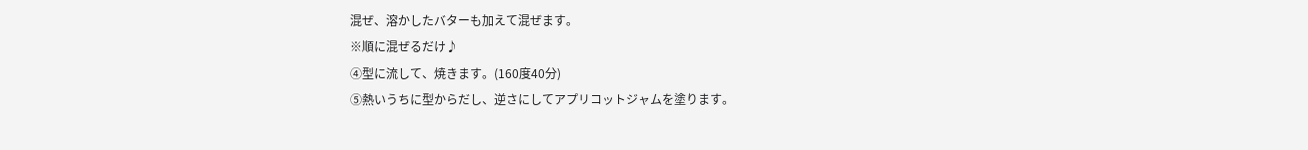混ぜ、溶かしたバターも加えて混ぜます。
※順に混ぜるだけ♪
④型に流して、焼きます。(160度40分)
⑤熱いうちに型からだし、逆さにしてアプリコットジャムを塗ります。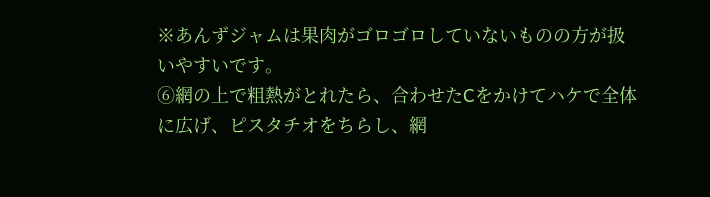※あんずジャムは果肉がゴロゴロしていないものの方が扱いやすいです。
⑥網の上で粗熱がとれたら、合わせたCをかけてハケで全体に広げ、ピスタチオをちらし、網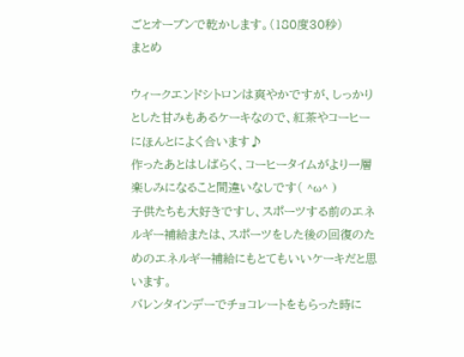ごとオーブンで乾かします。(180度30秒)
まとめ

ウィークエンドシトロンは爽やかですが、しっかりとした甘みもあるケーキなので、紅茶やコーヒーにほんとによく合います♪
作ったあとはしばらく、コーヒータイムがより一層楽しみになること間違いなしです( ^ω^ )
子供たちも大好きですし、スポーツする前のエネルギー補給または、スポーツをした後の回復のためのエネルギー補給にもとてもいいケーキだと思います。
バレンタインデーでチョコレートをもらった時に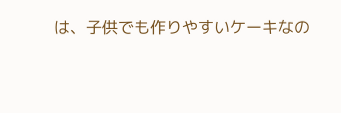は、子供でも作りやすいケーキなの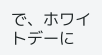で、ホワイトデーに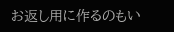お返し用に作るのもい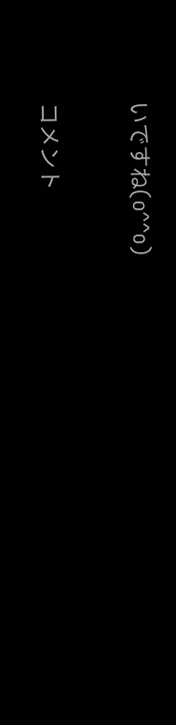いですね(o^^o)

コメント